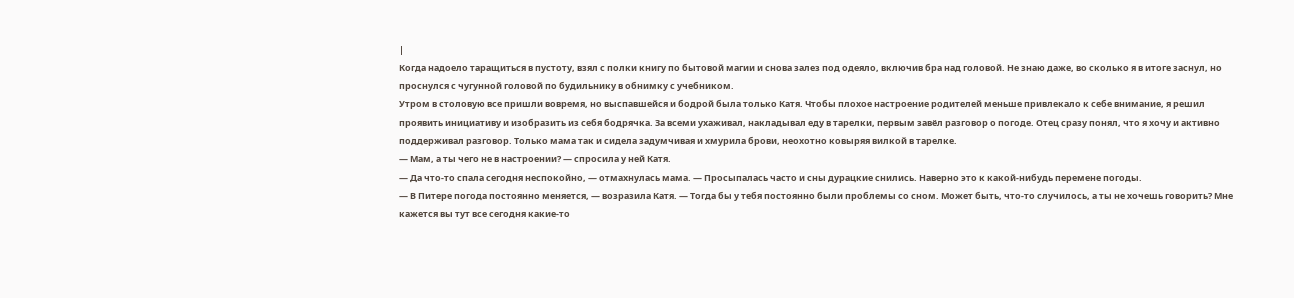|
Когда надоело таращиться в пустоту, взял с полки книгу по бытовой магии и снова залез под одеяло, включив бра над головой. Не знаю даже, во сколько я в итоге заснул, но проснулся с чугунной головой по будильнику в обнимку с учебником.
Утром в столовую все пришли вовремя, но выспавшейся и бодрой была только Катя. Чтобы плохое настроение родителей меньше привлекало к себе внимание, я решил проявить инициативу и изобразить из себя бодрячка. За всеми ухаживал, накладывал еду в тарелки, первым завёл разговор о погоде. Отец сразу понял, что я хочу и активно поддерживал разговор. Только мама так и сидела задумчивая и хмурила брови, неохотно ковыряя вилкой в тарелке.
— Мам, а ты чего не в настроении? — спросила у ней Катя.
— Да что-то спала сегодня неспокойно, — отмахнулась мама. — Просыпалась часто и сны дурацкие снились. Наверно это к какой-нибудь перемене погоды.
— В Питере погода постоянно меняется, — возразила Катя. — Тогда бы у тебя постоянно были проблемы со сном. Может быть, что-то случилось, а ты не хочешь говорить? Мне кажется вы тут все сегодня какие-то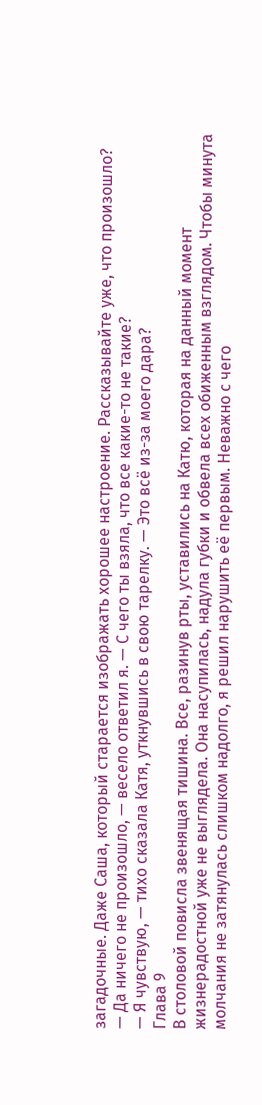загадочные. Даже Саша, который старается изображать хорошее настроение. Рассказывайте уже, что произошло?
— Да ничего не произошло, — весело ответил я. — С чего ты взяла, что все какие-то не такие?
— Я чувствую, — тихо сказала Катя, уткнувшись в свою тарелку. — Это всё из-за моего дара?
Глава 9
В столовой повисла звенящая тишина. Все, разинув рты, уставились на Катю, которая на данный момент жизнерадостной уже не выглядела. Она насупилась, надула губки и обвела всех обиженным взглядом. Чтобы минута молчания не затянулась слишком надолго, я решил нарушить её первым. Неважно с чего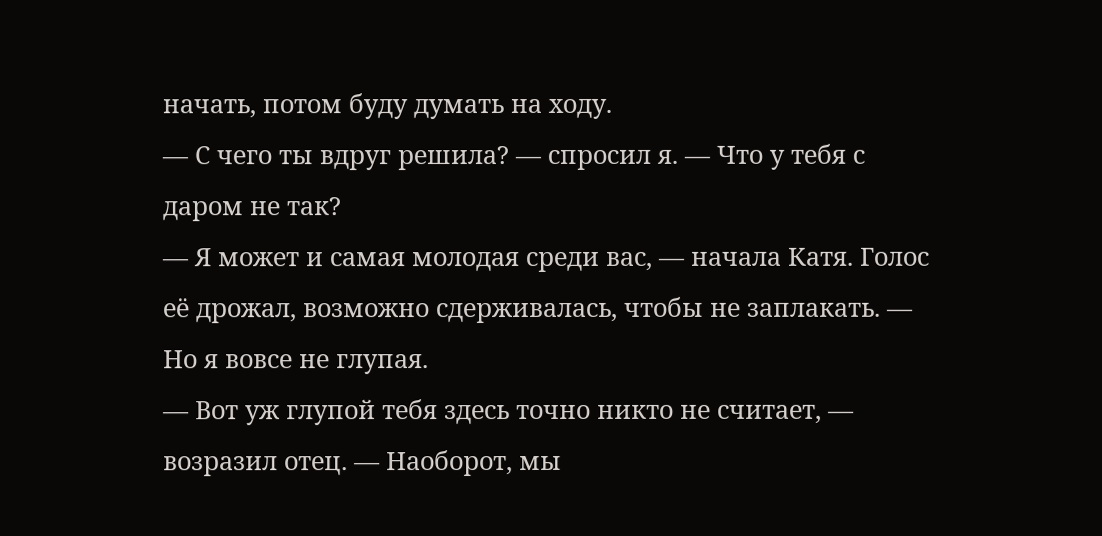начать, потом буду думать на ходу.
— С чего ты вдруг решила? — спросил я. — Что у тебя с даром не так?
— Я может и самая молодая среди вас, — начала Катя. Голос её дрожал, возможно сдерживалась, чтобы не заплакать. — Но я вовсе не глупая.
— Вот уж глупой тебя здесь точно никто не считает, — возразил отец. — Наоборот, мы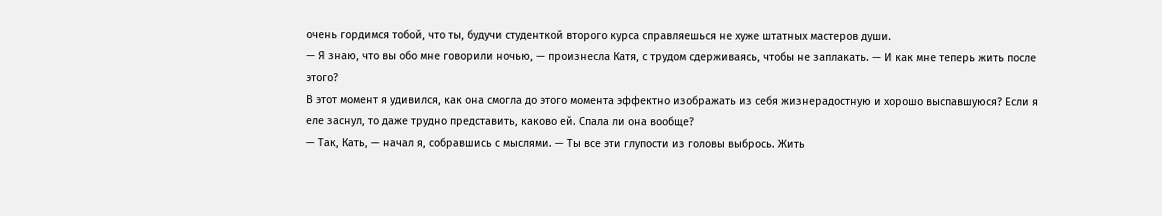очень гордимся тобой, что ты, будучи студенткой второго курса справляешься не хуже штатных мастеров души.
— Я знаю, что вы обо мне говорили ночью, — произнесла Катя, с трудом сдерживаясь, чтобы не заплакать. — И как мне теперь жить после этого?
В этот момент я удивился, как она смогла до этого момента эффектно изображать из себя жизнерадостную и хорошо выспавшуюся? Если я еле заснул, то даже трудно представить, каково ей. Спала ли она вообще?
— Так, Кать, — начал я, собравшись с мыслями. — Ты все эти глупости из головы выбрось. Жить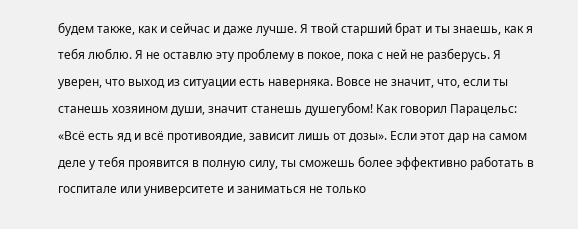будем также, как и сейчас и даже лучше. Я твой старший брат и ты знаешь, как я тебя люблю. Я не оставлю эту проблему в покое, пока с ней не разберусь. Я уверен, что выход из ситуации есть наверняка. Вовсе не значит, что, если ты станешь хозяином души, значит станешь душегубом! Как говорил Парацельс: «Всё есть яд и всё противоядие, зависит лишь от дозы». Если этот дар на самом деле у тебя проявится в полную силу, ты сможешь более эффективно работать в госпитале или университете и заниматься не только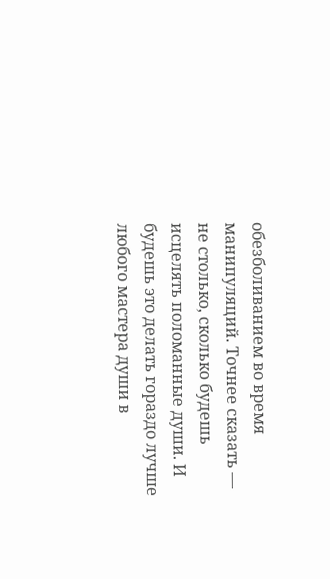обезболиванием во время манипуляций. Точнее сказать — не столько, сколько будешь исцелять поломанные души. И будешь это делать гораздо лучше любого мастера души в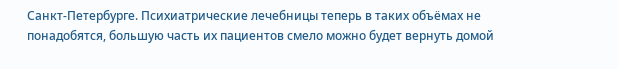Санкт-Петербурге. Психиатрические лечебницы теперь в таких объёмах не понадобятся, большую часть их пациентов смело можно будет вернуть домой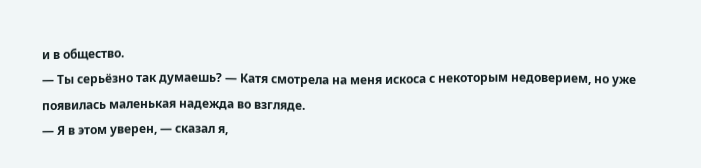и в общество.
— Ты серьёзно так думаешь? — Катя смотрела на меня искоса с некоторым недоверием, но уже появилась маленькая надежда во взгляде.
— Я в этом уверен, — сказал я,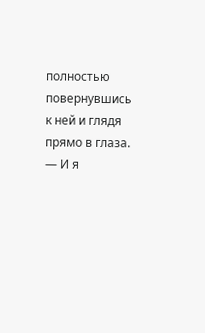полностью повернувшись к ней и глядя прямо в глаза. — И я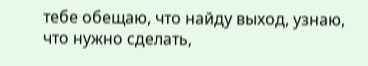тебе обещаю, что найду выход, узнаю, что нужно сделать,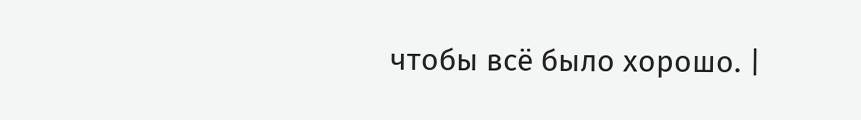чтобы всё было хорошо. |